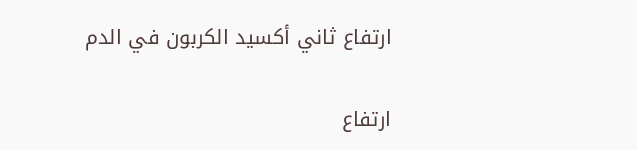ارتفاع ثاني أكسيد الكربون في الدم

ارتفاع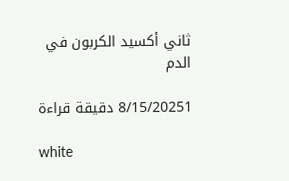ثاني أكسيد الكربون في الدم

8/15/20251 دقيقة قراءة

white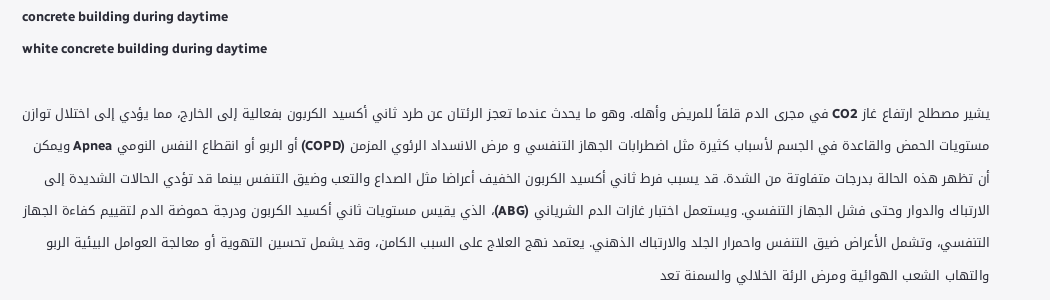concrete building during daytime
white concrete building during daytime

يشير مصطلح ارتفاع غاز CO2 في مجرى الدم قلقاً للمريض وأهله. وهو ما يحدث عندما تعجز الرئتان عن طرد ثاني أكسيد الكربون بفعالية إلى الخارج، مما يؤدي إلى اختلال توازن مستويات الحمض والقاعدة في الجسم لأسباب كثيرة مثل اضطرابات الجهاز التنفسي و مرض الانسداد الرئوي المزمن (COPD) أو الربو أو انقطاع النفس النومي Apnea ويمكن أن تظهر هذه الحالة بدرجات متفاوتة من الشدة. قد يسبب فرط ثاني أكسيد الكربون الخفيف أعراضا مثل الصداع والتعب وضيق التنفس بينما قد تؤدي الحالات الشديدة إلى الارتباك والدوار وحتى فشل الجهاز التنفسي. ويستعمل اختبار غازات الدم الشرياني (ABG)، الذي يقيس مستويات ثاني أكسيد الكربون ودرجة حموضة الدم لتقييم كفاءة الجهاز التنفسي، وتشمل الأعراض ضيق التنفس واحمرار الجلد والارتباك الذهني. يعتمد نهج العلاج على السبب الكامن، وقد يشمل تحسين التهوية أو معالجة العوامل البيئية الربو والتهاب الشعب الهوائية ومرض الرئة الخلالي والسمنة تعد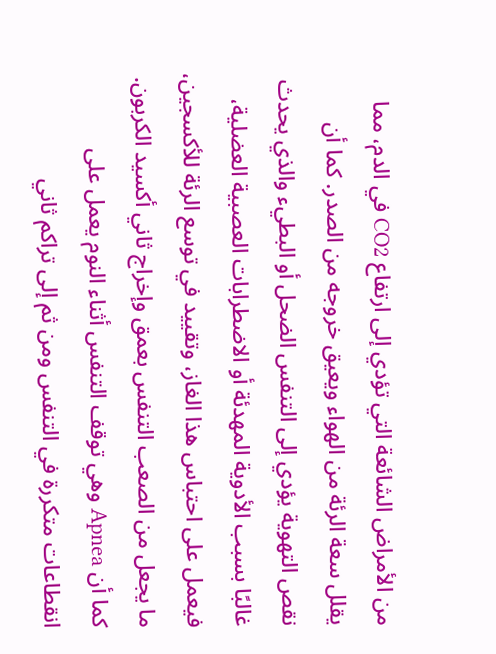من الأمراض الشائعة التي تؤدي إلى ارتفاع CO2 في الدم، مما يقلل سعة الرئة من الهواء ويعيق خروجه من الصدر. كما أن نقص التهوية يؤدي إلى التنفس الضحل أو البطيء والذي يحدث غالبًا بسبب الأدوية المهدئة أو الاضطرابات العصبية العضلية، فيعمل على احتباس هذا الغاز، وتقييد في توسع الرئة للأكسجين، ما يجعل من الصعب التنفس بعمق وإخراج ثاني أكسيد الكربون. كما أن Apnea وهي توقف التنفس أثناء النوم يعمل على انقطاعات متكررة في التنفس ومن ثم إلى تراكم ثاني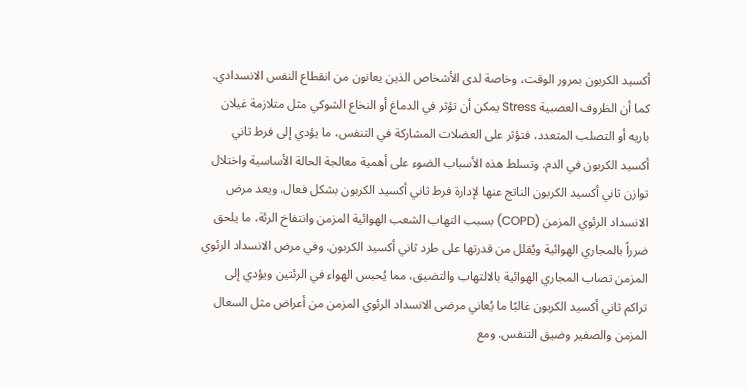أكسيد الكربون بمرور الوقت، وخاصة لدى الأشخاص الذين يعانون من انقطاع النفس الانسدادي. كما أن الظروف العصبية Stress يمكن أن تؤثر في الدماغ أو النخاع الشوكي مثل متلازمة غيلان باريه أو التصلب المتعدد، فتؤثر على العضلات المشاركة في التنفس، ما يؤدي إلى فرط ثاني أكسيد الكربون في الدم. وتسلط هذه الأسباب الضوء على أهمية معالجة الحالة الأساسية واختلال توازن ثاني أكسيد الكربون الناتج عنها لإدارة فرط ثاني أكسيد الكربون بشكل فعال. ويعد مرض الانسداد الرئوي المزمن (COPD) بسبب التهاب الشعب الهوائية المزمن وانتفاخ الرئة، ما يلحق ضرراً بالمجاري الهوائية ويُقلل من قدرتها على طرد ثاني أكسيد الكربون. وفي مرض الانسداد الرئوي المزمن تصاب المجاري الهوائية بالالتهاب والتضيق، مما يُحبس الهواء في الرئتين ويؤدي إلى تراكم ثاني أكسيد الكربون غالبًا ما يُعاني مرضى الانسداد الرئوي المزمن من أعراض مثل السعال المزمن والصفير وضيق التنفس. ومع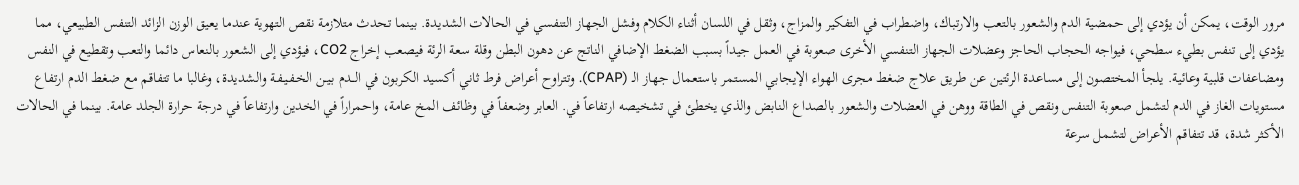مرور الوقت، يمكن أن يؤدي إلى حمضية الدم والشعور بالتعب والارتباك، واضطراب في التفكير والمزاج، وثقل في اللسان أثناء الكلام وفشل الجهاز التنفسي في الحالات الشديدة. بينما تحدث متلازمة نقص التهوية عندما يعيق الوزن الزائد التنفس الطبيعي، مما يؤدي إلى تنفس بطيء سطحي، فيواجه الحجاب الحاجز وعضلات الجهاز التنفسي الأخرى صعوبة في العمل جيداً بسبب الضغط الإضافي الناتج عن دهون البطن وقلة سعة الرئة فيصعب إخراج CO2، فيؤدي إلى الشعور بالنعاس دائما والتعب وتقطيع في النفس ومضاعفات قلبية وعائية. يلجأ المختصون إلى مساعدة الرئتين عن طريق علاج ضغط مجرى الهواء الإيجابي المستمر باستعمال جهاز الـ (CPAP). وتتراوح أعراض فرط ثاني أكسيد الكربون في الــدم بـيـن الخـفـيـفـة والشديدة، وغالبا ما تتفاقم مع ضغط الدم ارتفاع مستويات الغاز في الدم لتشمل صعوبة التنفس ونقص في الطاقة ووهن في العضلات والشعور بالصداع النابض والذي يخطئ في تشخيصه ارتفاعاً في. العابر وضعفاً في وظائف المخ عامة، واحمراراً في الخدين وارتفاعاً في درجة حرارة الجلد عامة. بينما في الحالات الأكثر شدة، قد تتفاقم الأعراض لتشمل سرعة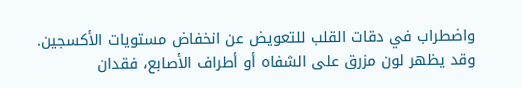واضطراب في دقات القلب للتعويض عن انخفاض مستويات الأكسجين. وقد يظهر لون مزرق على الشفاه أو أطراف الأصابع، فقدان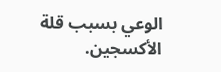الوعي بسبب قلة الأكسجين.